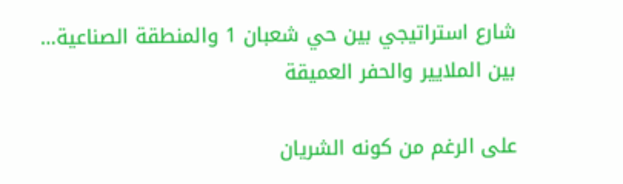شارع استراتيجي بين حي شعبان 1 والمنطقة الصناعية… بين الملايير والحفر العميقة

على الرغم من كونه الشريان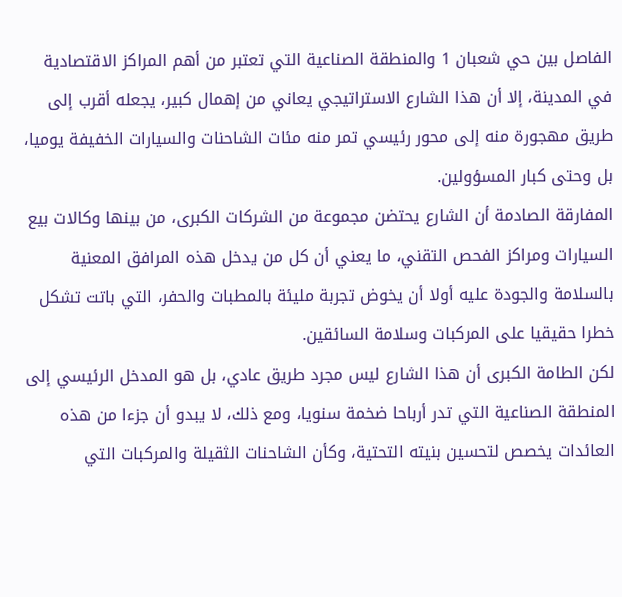الفاصل بين حي شعبان 1 والمنطقة الصناعية التي تعتبر من أهم المراكز الاقتصادية في المدينة، إلا أن هذا الشارع الاستراتيجي يعاني من إهمال كبير، يجعله أقرب إلى طريق مهجورة منه إلى محور رئيسي تمر منه مئات الشاحنات والسيارات الخفيفة يوميا، بل وحتى كبار المسؤولين.
المفارقة الصادمة أن الشارع يحتضن مجموعة من الشركات الكبرى، من بينها وكالات بيع السيارات ومراكز الفحص التقني، ما يعني أن كل من يدخل هذه المرافق المعنية بالسلامة والجودة عليه أولا أن يخوض تجربة مليئة بالمطبات والحفر، التي باتت تشكل خطرا حقيقيا على المركبات وسلامة السائقين.
لكن الطامة الكبرى أن هذا الشارع ليس مجرد طريق عادي، بل هو المدخل الرئيسي إلى المنطقة الصناعية التي تدر أرباحا ضخمة سنويا، ومع ذلك، لا يبدو أن جزءا من هذه العائدات يخصص لتحسين بنيته التحتية، وكأن الشاحنات الثقيلة والمركبات التي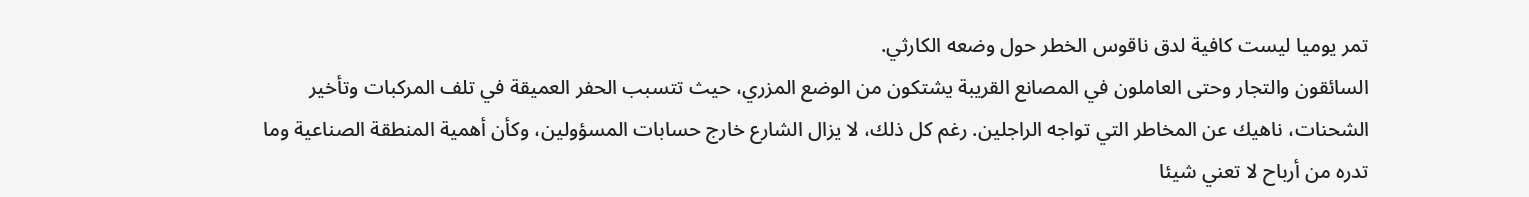تمر يوميا ليست كافية لدق ناقوس الخطر حول وضعه الكارثي.
السائقون والتجار وحتى العاملون في المصانع القريبة يشتكون من الوضع المزري، حيث تتسبب الحفر العميقة في تلف المركبات وتأخير الشحنات، ناهيك عن المخاطر التي تواجه الراجلين. رغم كل ذلك، لا يزال الشارع خارج حسابات المسؤولين، وكأن أهمية المنطقة الصناعية وما تدره من أرباح لا تعني شيئا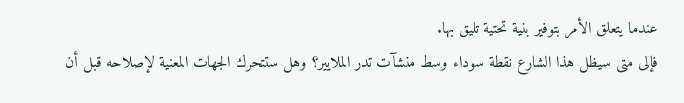عندما يتعلق الأمر بتوفير بنية تحتية تليق بها.
فإلى متى سيظل هذا الشارع نقطة سوداء وسط منشآت تدر الملايير؟ وهل ستتحرك الجهات المعنية لإصلاحه قبل أن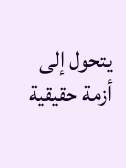يتحول إلى أزمة حقيقية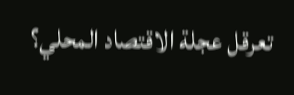تعرقل عجلة الاقتصاد المحلي؟